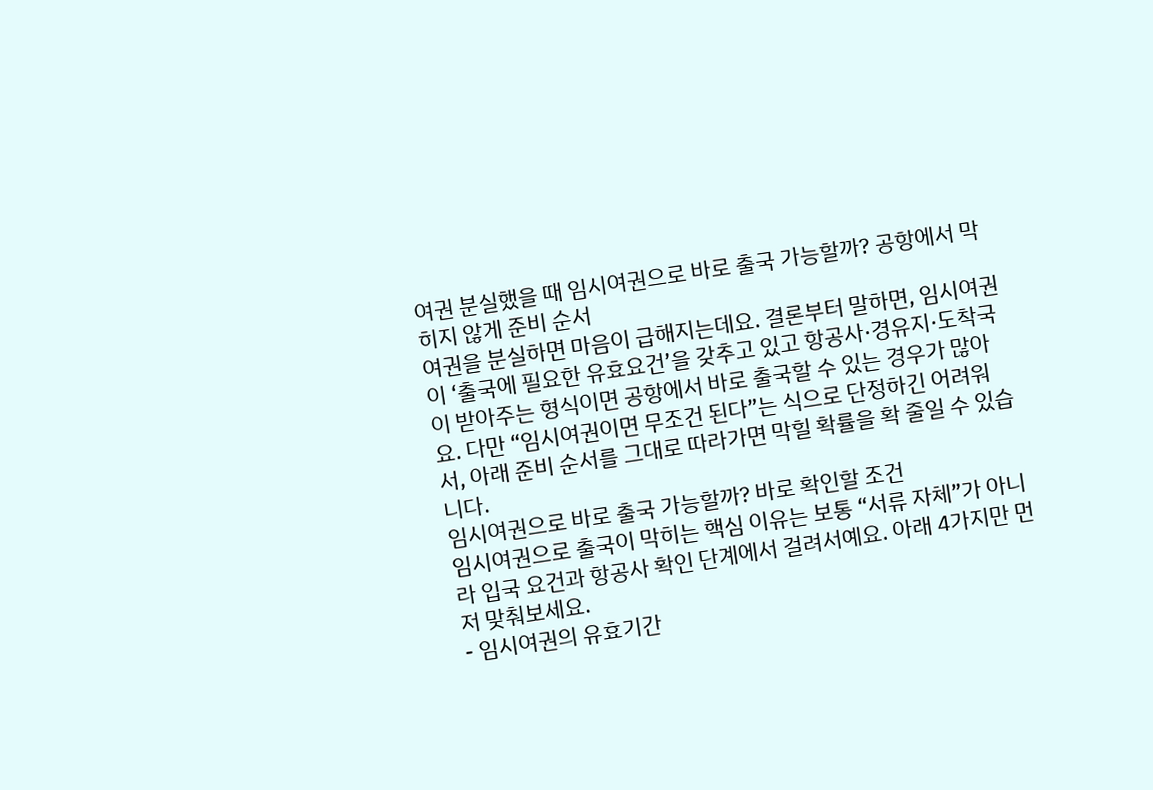여권 분실했을 때 임시여권으로 바로 출국 가능할까? 공항에서 막히지 않게 준비 순서
여권을 분실하면 마음이 급해지는데요. 결론부터 말하면, 임시여권이 ‘출국에 필요한 유효요건’을 갖추고 있고 항공사·경유지·도착국이 받아주는 형식이면 공항에서 바로 출국할 수 있는 경우가 많아요. 다만 “임시여권이면 무조건 된다”는 식으로 단정하긴 어려워서, 아래 준비 순서를 그대로 따라가면 막힐 확률을 확 줄일 수 있습니다.
임시여권으로 바로 출국 가능할까? 바로 확인할 조건
임시여권으로 출국이 막히는 핵심 이유는 보통 “서류 자체”가 아니라 입국 요건과 항공사 확인 단계에서 걸려서예요. 아래 4가지만 먼저 맞춰보세요.
- 임시여권의 유효기간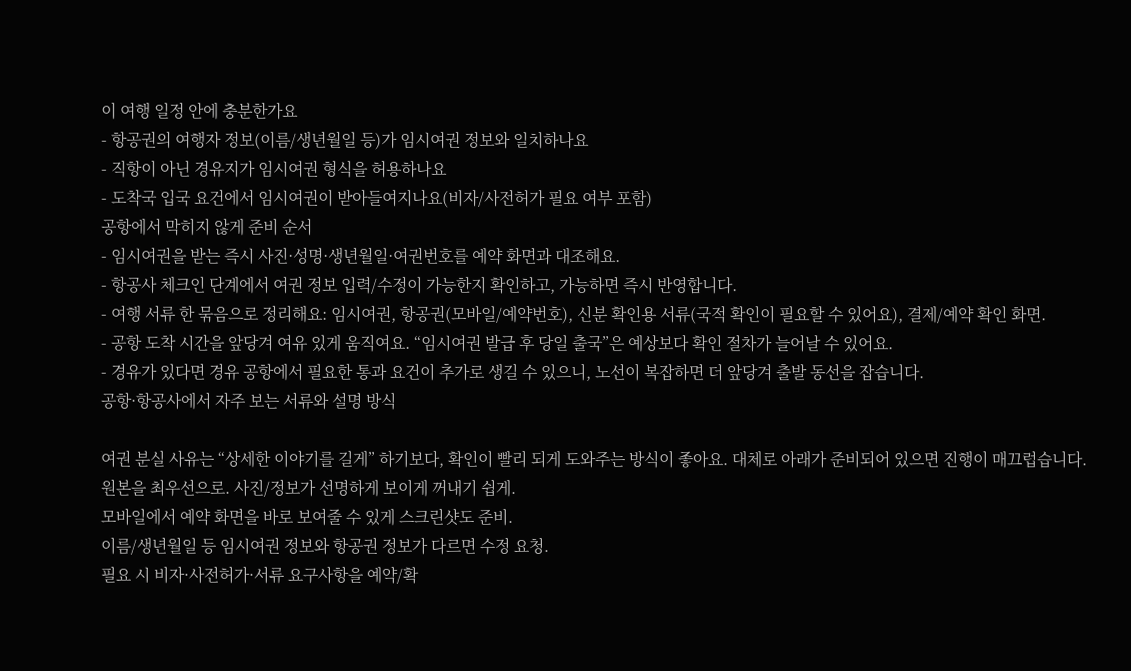이 여행 일정 안에 충분한가요
- 항공권의 여행자 정보(이름/생년월일 등)가 임시여권 정보와 일치하나요
- 직항이 아닌 경유지가 임시여권 형식을 허용하나요
- 도착국 입국 요건에서 임시여권이 받아들여지나요(비자/사전허가 필요 여부 포함)
공항에서 막히지 않게 준비 순서
- 임시여권을 받는 즉시 사진·성명·생년월일·여권번호를 예약 화면과 대조해요.
- 항공사 체크인 단계에서 여권 정보 입력/수정이 가능한지 확인하고, 가능하면 즉시 반영합니다.
- 여행 서류 한 묶음으로 정리해요: 임시여권, 항공권(모바일/예약번호), 신분 확인용 서류(국적 확인이 필요할 수 있어요), 결제/예약 확인 화면.
- 공항 도착 시간을 앞당겨 여유 있게 움직여요. “임시여권 발급 후 당일 출국”은 예상보다 확인 절차가 늘어날 수 있어요.
- 경유가 있다면 경유 공항에서 필요한 통과 요건이 추가로 생길 수 있으니, 노선이 복잡하면 더 앞당겨 출발 동선을 잡습니다.
공항·항공사에서 자주 보는 서류와 설명 방식

여권 분실 사유는 “상세한 이야기를 길게” 하기보다, 확인이 빨리 되게 도와주는 방식이 좋아요. 대체로 아래가 준비되어 있으면 진행이 매끄럽습니다.
원본을 최우선으로. 사진/정보가 선명하게 보이게 꺼내기 쉽게.
모바일에서 예약 화면을 바로 보여줄 수 있게 스크린샷도 준비.
이름/생년월일 등 임시여권 정보와 항공권 정보가 다르면 수정 요청.
필요 시 비자·사전허가·서류 요구사항을 예약/확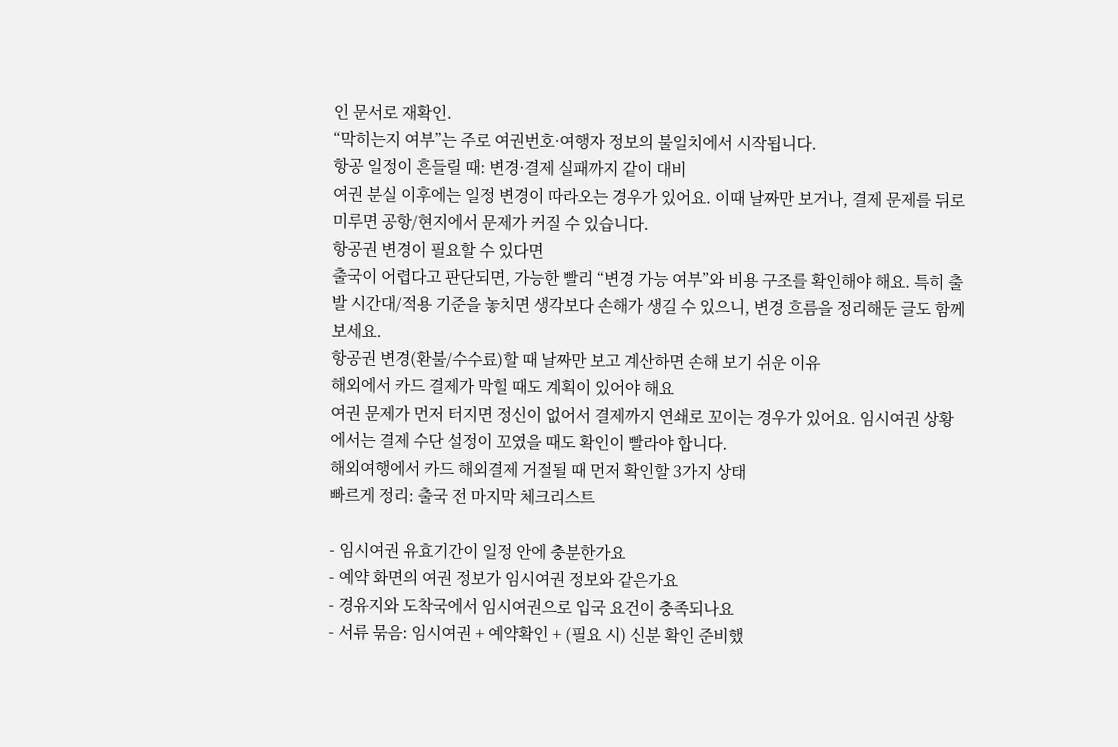인 문서로 재확인.
“막히는지 여부”는 주로 여권번호·여행자 정보의 불일치에서 시작됩니다.
항공 일정이 흔들릴 때: 변경·결제 실패까지 같이 대비
여권 분실 이후에는 일정 변경이 따라오는 경우가 있어요. 이때 날짜만 보거나, 결제 문제를 뒤로 미루면 공항/현지에서 문제가 커질 수 있습니다.
항공권 변경이 필요할 수 있다면
출국이 어렵다고 판단되면, 가능한 빨리 “변경 가능 여부”와 비용 구조를 확인해야 해요. 특히 출발 시간대/적용 기준을 놓치면 생각보다 손해가 생길 수 있으니, 변경 흐름을 정리해둔 글도 함께 보세요.
항공권 변경(환불/수수료)할 때 날짜만 보고 계산하면 손해 보기 쉬운 이유
해외에서 카드 결제가 막힐 때도 계획이 있어야 해요
여권 문제가 먼저 터지면 정신이 없어서 결제까지 연쇄로 꼬이는 경우가 있어요. 임시여권 상황에서는 결제 수단 설정이 꼬였을 때도 확인이 빨라야 합니다.
해외여행에서 카드 해외결제 거절될 때 먼저 확인할 3가지 상태
빠르게 정리: 출국 전 마지막 체크리스트

- 임시여권 유효기간이 일정 안에 충분한가요
- 예약 화면의 여권 정보가 임시여권 정보와 같은가요
- 경유지와 도착국에서 임시여권으로 입국 요건이 충족되나요
- 서류 묶음: 임시여권 + 예약확인 + (필요 시) 신분 확인 준비했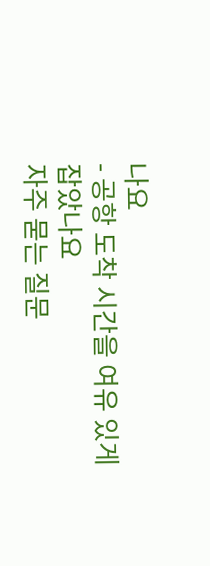나요
- 공항 도착 시간을 여유 있게 잡았나요
자주 묻는 질문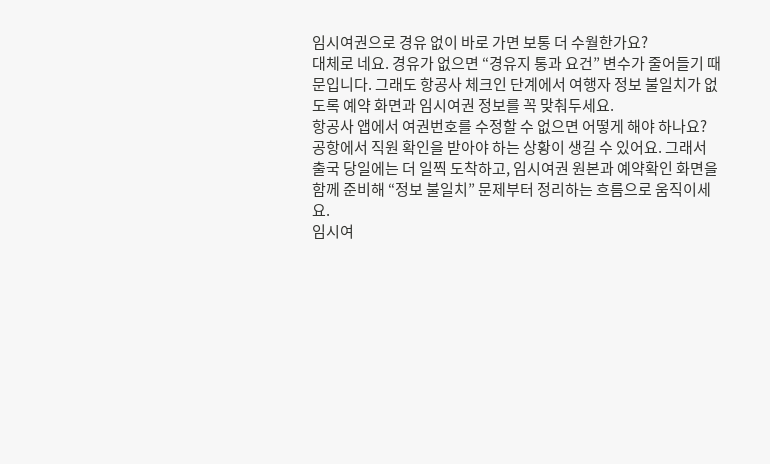임시여권으로 경유 없이 바로 가면 보통 더 수월한가요?
대체로 네요. 경유가 없으면 “경유지 통과 요건” 변수가 줄어들기 때문입니다. 그래도 항공사 체크인 단계에서 여행자 정보 불일치가 없도록 예약 화면과 임시여권 정보를 꼭 맞춰두세요.
항공사 앱에서 여권번호를 수정할 수 없으면 어떻게 해야 하나요?
공항에서 직원 확인을 받아야 하는 상황이 생길 수 있어요. 그래서 출국 당일에는 더 일찍 도착하고, 임시여권 원본과 예약확인 화면을 함께 준비해 “정보 불일치” 문제부터 정리하는 흐름으로 움직이세요.
임시여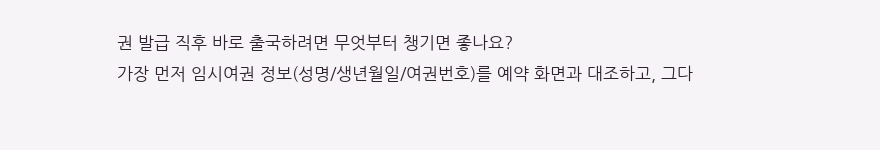권 발급 직후 바로 출국하려면 무엇부터 챙기면 좋나요?
가장 먼저 임시여권 정보(성명/생년월일/여권번호)를 예약 화면과 대조하고, 그다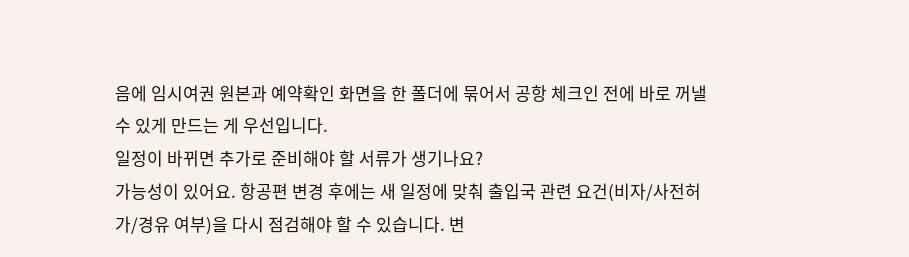음에 임시여권 원본과 예약확인 화면을 한 폴더에 묶어서 공항 체크인 전에 바로 꺼낼 수 있게 만드는 게 우선입니다.
일정이 바뀌면 추가로 준비해야 할 서류가 생기나요?
가능성이 있어요. 항공편 변경 후에는 새 일정에 맞춰 출입국 관련 요건(비자/사전허가/경유 여부)을 다시 점검해야 할 수 있습니다. 변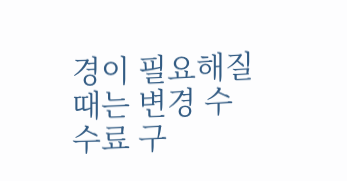경이 필요해질 때는 변경 수수료 구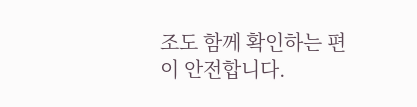조도 함께 확인하는 편이 안전합니다.